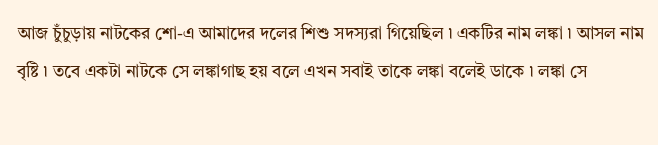আজ চুঁচুড়ায় নাটকের শো-এ আমাদের দলের শিশু সদস্যরা গিয়েছিল ৷ একটির নাম লঙ্কা ৷ আসল নাম বৃষ্টি ৷ তবে একটা নাটকে সে লঙ্কাগাছ হয় বলে এখন সবাই তাকে লঙ্কা বলেই ডাকে ৷ লঙ্কা সে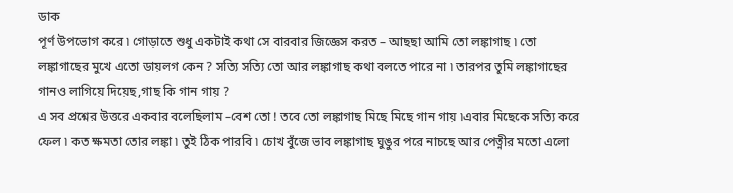ডাক
পূর্ণ উপভোগ করে ৷ গোড়াতে শুধু একটাই কথা সে বারবার জিজ্ঞেস করত – আছছা আমি তো লঙ্কাগাছ ৷ তো লঙ্কাগাছের মুখে এতো ডায়লগ কেন ? সত্যি সত্যি তো আর লঙ্কাগাছ কথা বলতে পারে না ৷ তারপর তুমি লঙ্কাগাছের গানও লাগিয়ে দিয়েছ,গাছ কি গান গায় ?
এ সব প্রশ্নের উত্তরে একবার বলেছিলাম –বেশ তো ! তবে তো লঙ্কাগাছ মিছে মিছে গান গায় ৷এবার মিছেকে সত্যি করে ফেল ৷ কত ক্ষমতা তোর লঙ্কা ৷ তুই ঠিক পারবি ৷ চোখ বুঁজে ভাব লঙ্কাগাছ ঘুঙুর পরে নাচছে আর পেত্নীর মতো এলো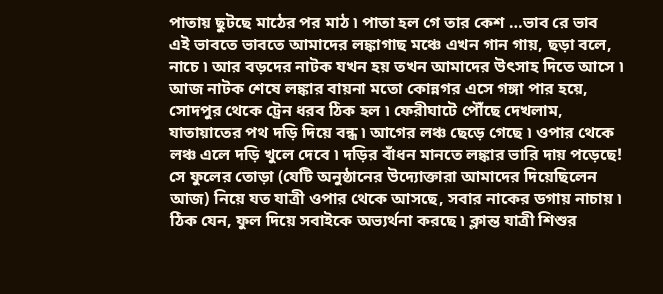পাতায় ছুটছে মাঠের পর মাঠ ৷ পাতা হল গে তার কেশ …ভাব রে ভাব
এই ভাবতে ভাবতে আমাদের লঙ্কাগাছ মঞ্চে এখন গান গায়, ছড়া বলে, নাচে ৷ আর বড়দের নাটক যখন হয় তখন আমাদের উৎসাহ দিতে আসে ৷
আজ নাটক শেষে লঙ্কার বায়না মতো কোন্নগর এসে গঙ্গা পার হয়ে, সোদপুর থেকে ট্রেন ধরব ঠিক হল ৷ ফেরীঘাটে পৌঁছে দেখলাম, যাতায়াতের পথ দড়ি দিয়ে বন্ধ ৷ আগের লঞ্চ ছেড়ে গেছে ৷ ওপার থেকে লঞ্চ এলে দড়ি খুলে দেবে ৷ দড়ির বাঁধন মানতে লঙ্কার ভারি দায় পড়েছে! সে ফুলের তোড়া (যেটি অনুষ্ঠানের উদ্যোক্তারা আমাদের দিয়েছিলেন আজ) নিয়ে যত যাত্রী ওপার থেকে আসছে, সবার নাকের ডগায় নাচায় ৷ ঠিক যেন, ফুল দিয়ে সবাইকে অভ্যর্থনা করছে ৷ ক্লান্ত যাত্রী শিশুর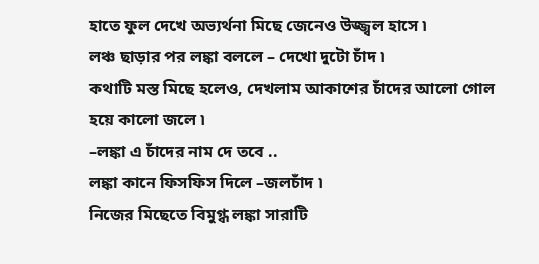হাতে ফুল দেখে অভ্যর্থনা মিছে জেনেও উজ্জ্বল হাসে ৷
লঞ্চ ছাড়ার পর লঙ্কা বললে – দেখো দুটো চাঁদ ৷
কথাটি মস্ত মিছে হলেও, দেখলাম আকাশের চাঁদের আলো গোল হয়ে কালো জলে ৷
–লঙ্কা এ চাঁদের নাম দে তবে ..
লঙ্কা কানে ফিসফিস দিলে –জলচাঁদ ৷
নিজের মিছেতে বিমুগ্ধ লঙ্কা সারাটি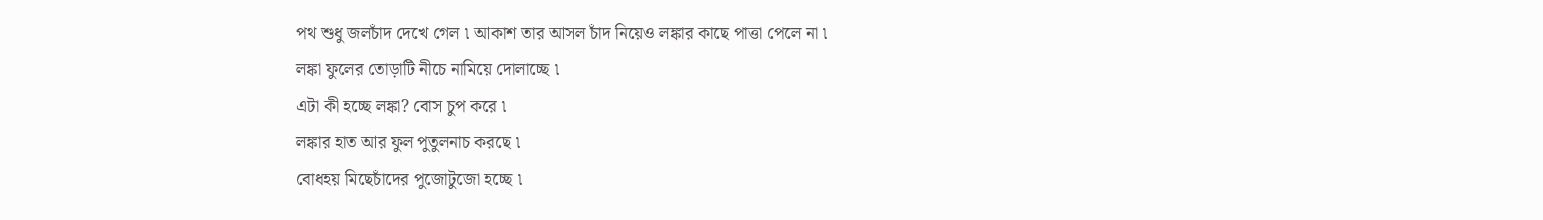পথ শুধু জলচাঁদ দেখে গেল ৷ আকাশ তার আসল চাঁদ নিয়েও লঙ্কার কাছে পাত্তা পেলে না ৷
লঙ্কা ফুলের তোড়াটি নীচে নামিয়ে দোলাচ্ছে ৷
এটা কী হচ্ছে লঙ্কা? বোস চুপ করে ৷
লঙ্কার হাত আর ফুল পুতুলনাচ করছে ৷
বোধহয় মিছেচাঁদের পুজোটুজো হচ্ছে ৷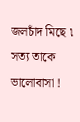জলচাঁদ মিছে ৷
সত্য তাকে ভালোবাসা !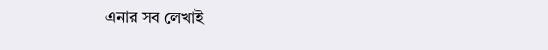এনার সব লেখাই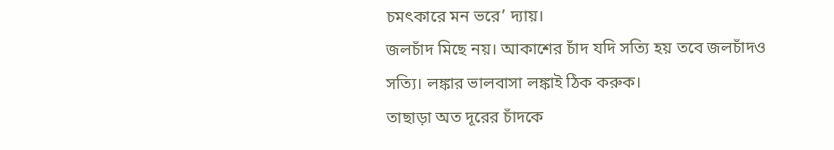চমৎকারে মন ভরে’ দ্যায়।
জলচাঁদ মিছে নয়। আকাশের চাঁদ যদি সত্যি হয় তবে জলচাঁদও সত্যি। লঙ্কার ভালবাসা লঙ্কাই ঠিক করুক।
তাছাড়া অত দূরের চাঁদকে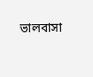ভালবাসা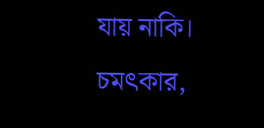যায় নাকি।
চমৎকার,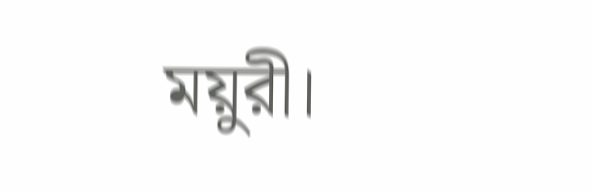ময়ুরী।